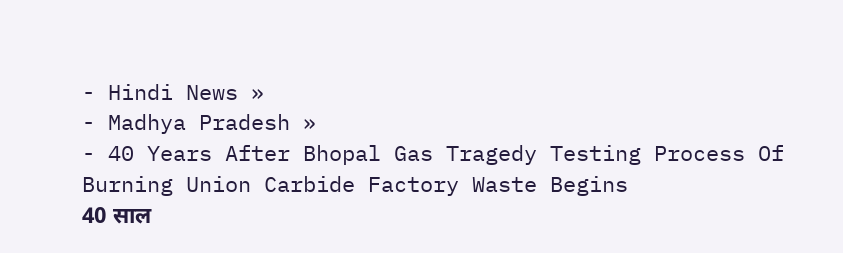- Hindi News »
- Madhya Pradesh »
- 40 Years After Bhopal Gas Tragedy Testing Process Of Burning Union Carbide Factory Waste Begins
40 साल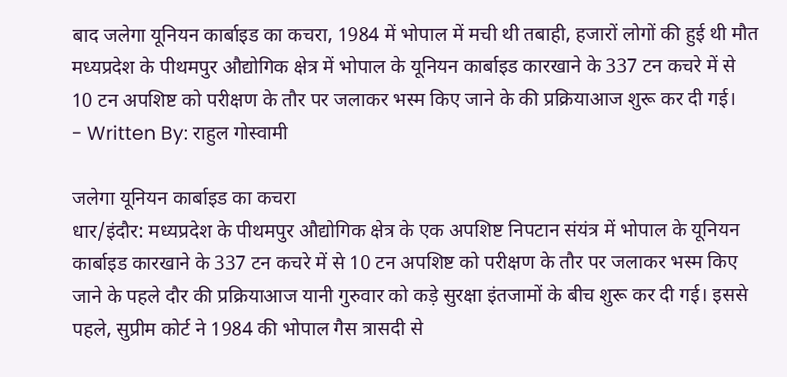बाद जलेगा यूनियन कार्बाइड का कचरा, 1984 में भोपाल में मची थी तबाही, हजारों लोगों की हुई थी मौत
मध्यप्रदेश के पीथमपुर औद्योगिक क्षेत्र में भोपाल के यूनियन कार्बाइड कारखाने के 337 टन कचरे में से 10 टन अपशिष्ट को परीक्षण के तौर पर जलाकर भस्म किए जाने के की प्रक्रियाआज शुरू कर दी गई।
- Written By: राहुल गोस्वामी

जलेगा यूनियन कार्बाइड का कचरा
धार/इंदौर: मध्यप्रदेश के पीथमपुर औद्योगिक क्षेत्र के एक अपशिष्ट निपटान संयंत्र में भोपाल के यूनियन कार्बाइड कारखाने के 337 टन कचरे में से 10 टन अपशिष्ट को परीक्षण के तौर पर जलाकर भस्म किए जाने के पहले दौर की प्रक्रियाआज यानी गुरुवार को कड़े सुरक्षा इंतजामों के बीच शुरू कर दी गई। इससे पहले, सुप्रीम कोर्ट ने 1984 की भोपाल गैस त्रासदी से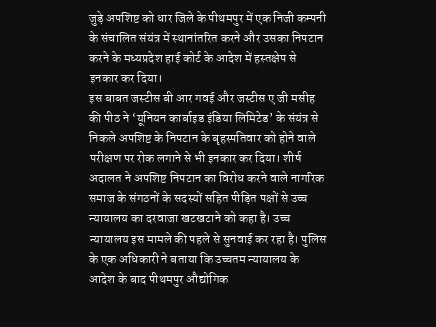जुड़े अपशिष्ट को धार जिले के पीथमपुर में एक निजी कम्पनी के संचालित संयंत्र में स्थानांतरित करने और उसका निपटान करने के मध्यप्रदेश हाई कोर्ट के आदेश में हस्तक्षेप से इनकार कर दिया।
इस बाबत जस्टीस बी आर गवई और जस्टीस ए जी मसीह की पीठ ने ‘यूनियन कार्बाइड इंडिया लिमिटेड’ के संयंत्र से निकले अपशिष्ट के निपटान के बृहस्पतिवार को होने वाले परीक्षण पर रोक लगाने से भी इनकार कर दिया। शीर्ष अदालत ने अपशिष्ट निपटान का विरोध करने वाले नागरिक समाज के संगठनों के सदस्यों सहित पीड़ित पक्षों से उच्च न्यायालय का दरवाजा खटखटाने को कहा है। उच्च न्यायालय इस मामले की पहले से सुनवाई कर रहा है। पुलिस के एक अधिकारी ने बताया कि उच्चतम न्यायालय के आदेश के बाद पीथमपुर औद्योगिक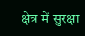क्षेत्र में सुरक्षा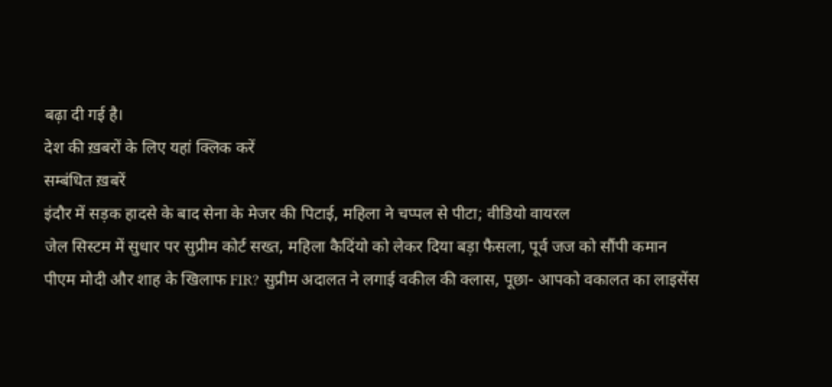बढ़ा दी गई है।
देश की ख़बरों के लिए यहां क्लिक करें
सम्बंधित ख़बरें
इंदौर में सड़क हादसे के बाद सेना के मेजर की पिटाई, महिला ने चप्पल से पीटा; वीडियो वायरल
जेल सिस्टम में सुधार पर सुप्रीम कोर्ट सख्त, महिला कैदिंयो को लेकर दिया बड़ा फैसला, पूर्व जज को सौंपी कमान
पीएम मोदी और शाह के खिलाफ FIR? सुप्रीम अदालत ने लगाई वकील की क्लास, पूछा- आपको वकालत का लाइसेंस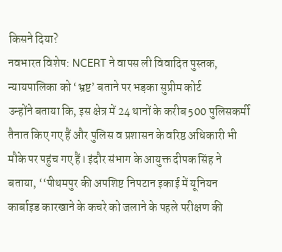किसने दिया?
नवभारत विशेष: NCERT ने वापस ली विवादित पुस्तक, न्यायपालिका को ‘भ्रष्ट’ बताने पर भड़का सुप्रीम कोर्ट
उन्होंने बताया कि, इस क्षेत्र में 24 थानों के करीब 500 पुलिसकर्मी तैनात किए गए हैं और पुलिस व प्रशासन के वरिष्ठ अधिकारी भी मौके पर पहुंच गए हैं। इंदौर संभाग के आयुक्त दीपक सिंह ने बताया, ‘‘पीथमपुर की अपशिष्ट निपटान इकाई में यूनियन कार्बाइड कारखाने के कचरे को जलाने के पहले परीक्षण की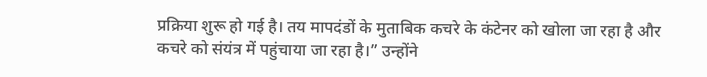प्रक्रिया शुरू हो गई है। तय मापदंडों के मुताबिक कचरे के कंटेनर को खोला जा रहा है और कचरे को संयंत्र में पहुंचाया जा रहा है।” उन्होंने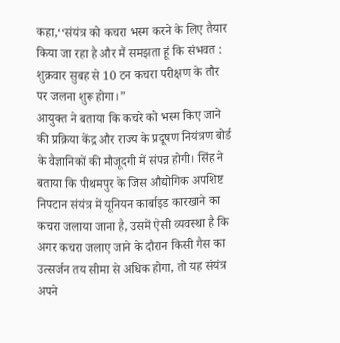कहा,‘‘संयंत्र को कचरा भस्म करने के लिए तैयार किया जा रहा है और मैं समझता हूं कि संभवत : शुक्रवार सुबह से 10 टन कचरा परीक्षण के तौर पर जलना शुरू होगा।”
आयुक्त ने बताया कि कचरे को भस्म किए जाने की प्रक्रिया केंद्र और राज्य के प्रदूषण नियंत्रण बोर्ड के वैज्ञानिकों की मौजूदगी में संपन्न होगी। सिंह ने बताया कि पीथमपुर के जिस औद्योगिक अपशिष्ट निपटान संयंत्र में यूनियन कार्बाइड कारखाने का कचरा जलाया जाना है, उसमें ऐसी व्यवस्था है कि अगर कचरा जलाए जाने के दौरान किसी गैस का उत्सर्जन तय सीमा से अधिक होगा, तो यह संयंत्र अपने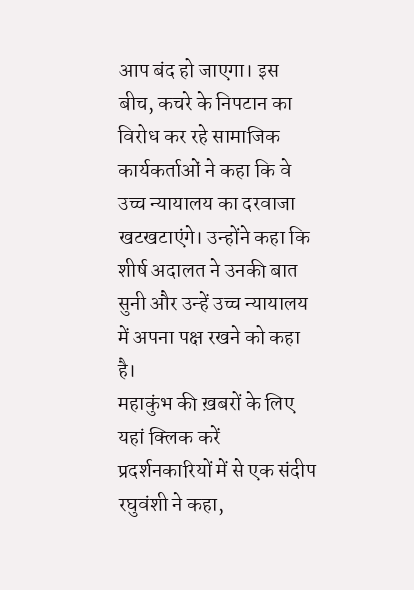आप बंद हो जाएगा। इस बीच, कचरे के निपटान का विरोध कर रहे सामाजिक कार्यकर्ताओं ने कहा कि वे उच्च न्यायालय का दरवाजा खटखटाएंगे। उन्होंने कहा कि शीर्ष अदालत ने उनकी बात सुनी और उन्हें उच्च न्यायालय में अपना पक्ष रखने को कहा है।
महाकुंभ की ख़बरों के लिए यहां क्लिक करें
प्रदर्शनकारियों में से एक संदीप रघुवंशी ने कहा,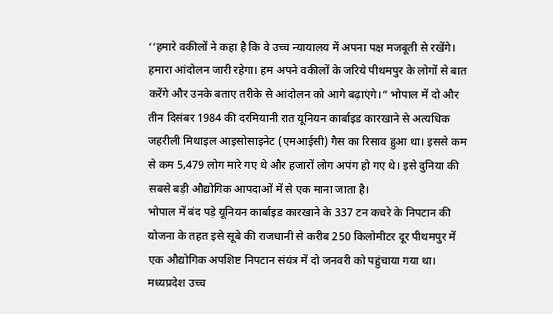‘‘हमारे वकीलों ने कहा है कि वे उच्च न्यायालय में अपना पक्ष मजबूती से रखेंगे। हमारा आंदोलन जारी रहेगा। हम अपने वकीलों के जरिये पीथमपुर के लोगों से बात करेंगे और उनके बताए तरीके से आंदोलन को आगे बढ़ाएंगे।” भोपाल में दो और तीन दिसंबर 1984 की दरमियानी रात यूनियन कार्बाइड कारखाने से अत्यधिक जहरीली मिथाइल आइसोसाइनेट (एमआईसी) गैस का रिसाव हुआ था। इससे कम से कम 5,479 लोग मारे गए थे और हजारों लोग अपंग हो गए थे। इसे दुनिया की सबसे बड़ी औद्योगिक आपदाओं में से एक माना जाता है।
भोपाल में बंद पड़े यूनियन कार्बाइड कारखाने के 337 टन कचरे के निपटान की योजना के तहत इसे सूबे की राजधानी से करीब 250 किलोमीटर दूर पीथमपुर में एक औद्योगिक अपशिष्ट निपटान संयंत्र में दो जनवरी को पहुंचाया गया था। मध्यप्रदेश उच्च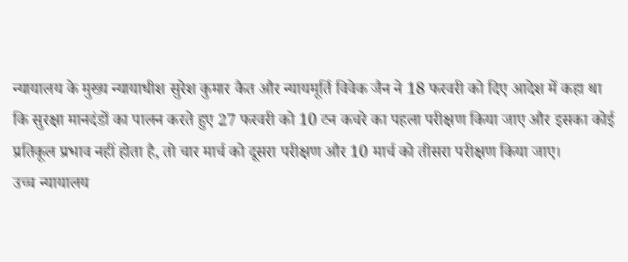न्यायालय के मुख्य न्यायाधीश सुरेश कुमार कैत और न्यायमूर्ति विवेक जैन ने 18 फरवरी को दिए आदेश में कहा था कि सुरक्षा मानदंडों का पालन करते हुए 27 फरवरी को 10 टन कचरे का पहला परीक्षण किया जाए और इसका कोई प्रतिकूल प्रभाव नहीं होता है, तो चार मार्च को दूसरा परीक्षण और 10 मार्च को तीसरा परीक्षण किया जाए।
उच्च न्यायालय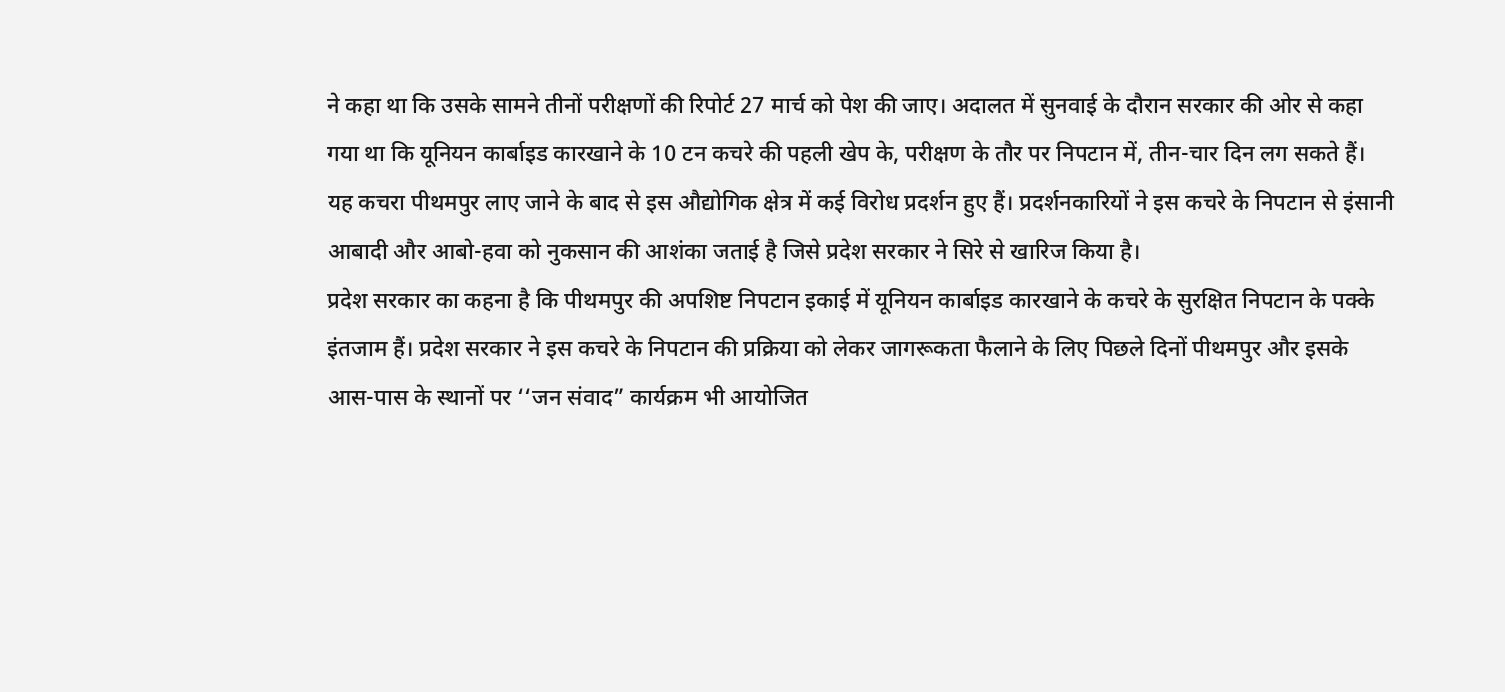ने कहा था कि उसके सामने तीनों परीक्षणों की रिपोर्ट 27 मार्च को पेश की जाए। अदालत में सुनवाई के दौरान सरकार की ओर से कहा गया था कि यूनियन कार्बाइड कारखाने के 10 टन कचरे की पहली खेप के, परीक्षण के तौर पर निपटान में, तीन-चार दिन लग सकते हैं। यह कचरा पीथमपुर लाए जाने के बाद से इस औद्योगिक क्षेत्र में कई विरोध प्रदर्शन हुए हैं। प्रदर्शनकारियों ने इस कचरे के निपटान से इंसानी आबादी और आबो-हवा को नुकसान की आशंका जताई है जिसे प्रदेश सरकार ने सिरे से खारिज किया है।
प्रदेश सरकार का कहना है कि पीथमपुर की अपशिष्ट निपटान इकाई में यूनियन कार्बाइड कारखाने के कचरे के सुरक्षित निपटान के पक्के इंतजाम हैं। प्रदेश सरकार ने इस कचरे के निपटान की प्रक्रिया को लेकर जागरूकता फैलाने के लिए पिछले दिनों पीथमपुर और इसके आस-पास के स्थानों पर ‘‘जन संवाद” कार्यक्रम भी आयोजित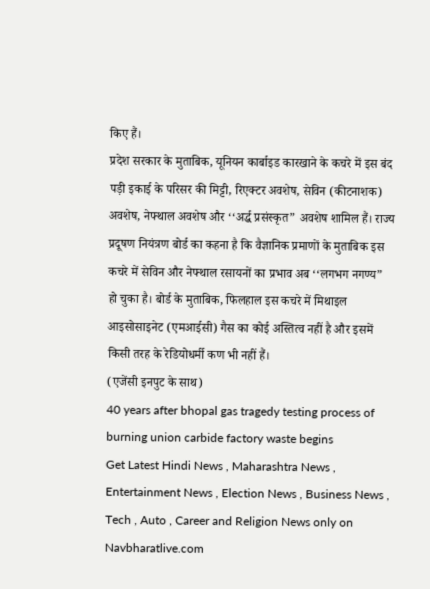किए हैं।
प्रदेश सरकार के मुताबिक, यूनियन कार्बाइड कारखाने के कचरे में इस बंद पड़ी इकाई के परिसर की मिट्टी, रिएक्टर अवशेष, सेविन (कीटनाशक) अवशेष, नेफ्थाल अवशेष और ‘‘अर्द्ध प्रसंस्कृत” अवशेष शामिल हैं। राज्य प्रदूषण नियंत्रण बोर्ड का कहना है कि वैज्ञानिक प्रमाणों के मुताबिक इस कचरे में सेविन और नेफ्थाल रसायनों का प्रभाव अब ‘‘लगभग नगण्य” हो चुका है। बोर्ड के मुताबिक, फिलहाल इस कचरे में मिथाइल आइसोसाइनेट (एमआईसी) गैस का कोई अस्तित्व नहीं है और इसमें किसी तरह के रेडियोधर्मी कण भी नहीं हैं।
(एजेंसी इनपुट के साथ)
40 years after bhopal gas tragedy testing process of burning union carbide factory waste begins
Get Latest Hindi News , Maharashtra News , Entertainment News , Election News , Business News , Tech , Auto , Career and Religion News only on Navbharatlive.com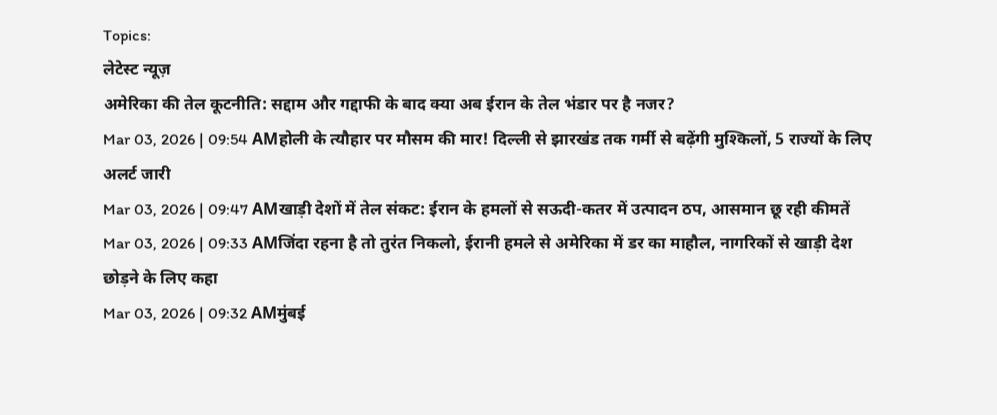Topics:
लेटेस्ट न्यूज़
अमेरिका की तेल कूटनीति: सद्दाम और गद्दाफी के बाद क्या अब ईरान के तेल भंडार पर है नजर?
Mar 03, 2026 | 09:54 AMहोली के त्यौहार पर मौसम की मार! दिल्ली से झारखंड तक गर्मी से बढ़ेंगी मुश्किलों, 5 राज्यों के लिए अलर्ट जारी
Mar 03, 2026 | 09:47 AMखाड़ी देशों में तेल संकट: ईरान के हमलों से सऊदी-कतर में उत्पादन ठप, आसमान छू रही कीमतें
Mar 03, 2026 | 09:33 AMजिंदा रहना है तो तुरंत निकलो, ईरानी हमले से अमेरिका में डर का माहौल, नागरिकों से खाड़ी देश छोड़ने के लिए कहा
Mar 03, 2026 | 09:32 AMमुंबई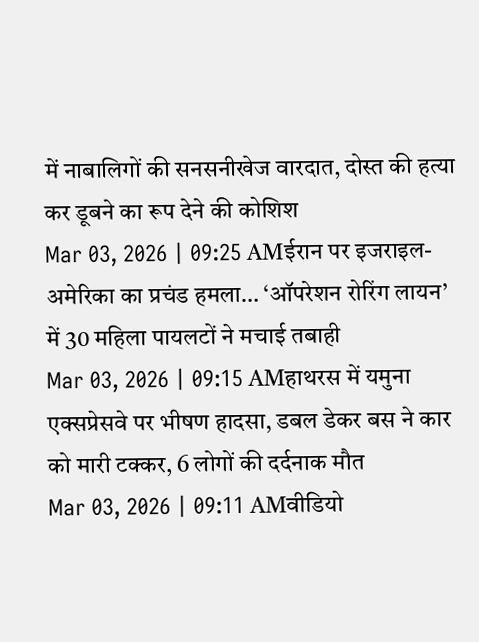में नाबालिगों की सनसनीखेज वारदात, दोस्त की हत्या कर डूबने का रूप देने की कोशिश
Mar 03, 2026 | 09:25 AMईरान पर इजराइल-अमेरिका का प्रचंड हमला… ‘ऑपरेशन रोरिंग लायन’ में 30 महिला पायलटों ने मचाई तबाही
Mar 03, 2026 | 09:15 AMहाथरस में यमुना एक्सप्रेसवे पर भीषण हादसा, डबल डेकर बस ने कार को मारी टक्कर, 6 लोगों की दर्दनाक मौत
Mar 03, 2026 | 09:11 AMवीडियो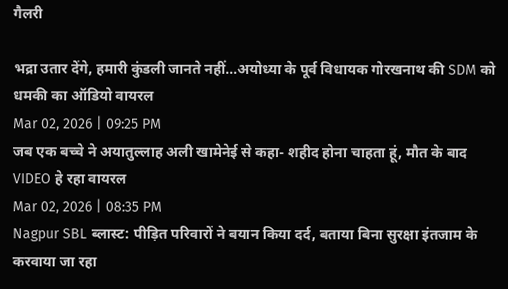गैलरी

भद्रा उतार देंगे, हमारी कुंडली जानते नहीं…अयोध्या के पूर्व विधायक गोरखनाथ की SDM को धमकी का ऑडियो वायरल
Mar 02, 2026 | 09:25 PM
जब एक बच्चे ने अयातुल्लाह अली खामेनेई से कहा- शहीद होना चाहता हूं, मौत के बाद VIDEO हे रहा वायरल
Mar 02, 2026 | 08:35 PM
Nagpur SBL ब्लास्ट: पीड़ित परिवारों ने बयान किया दर्द, बताया बिना सुरक्षा इंतजाम के करवाया जा रहा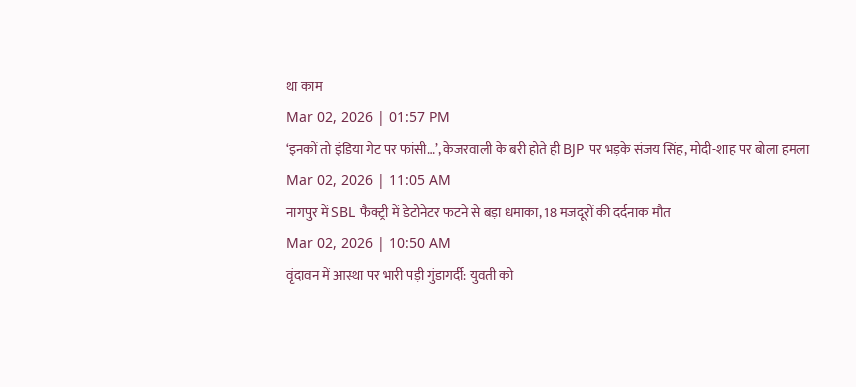था काम
Mar 02, 2026 | 01:57 PM
‘इनकों तो इंडिया गेट पर फांसी…’, केजरवाली के बरी होते ही BJP पर भड़के संजय सिंह, मोदी-शाह पर बोला हमला
Mar 02, 2026 | 11:05 AM
नागपुर में SBL फैक्ट्री में डेटोनेटर फटने से बड़ा धमाका, 18 मजदूरों की दर्दनाक मौत
Mar 02, 2026 | 10:50 AM
वृंदावन में आस्था पर भारी पड़ी गुंडागर्दी: युवती को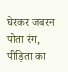घेरकर जबरन पोता रंग, पीड़िता का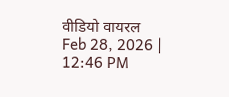वीडियो वायरल
Feb 28, 2026 | 12:46 PM